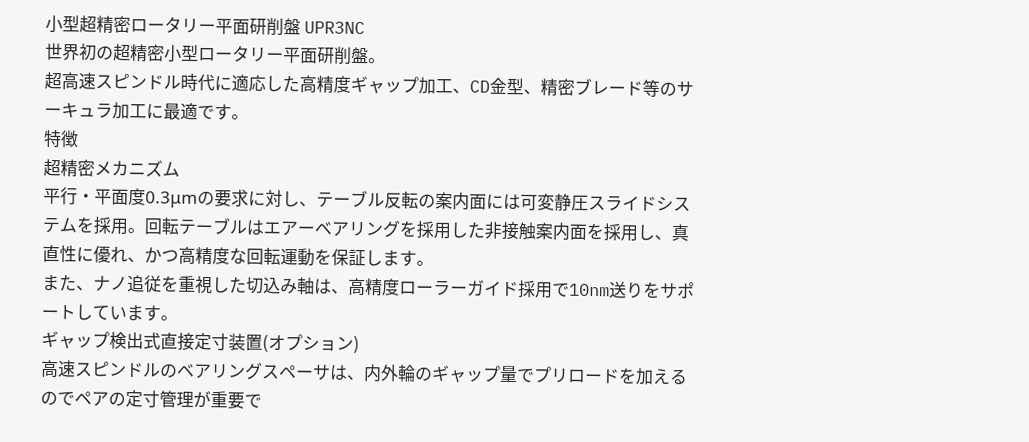小型超精密ロータリー平面研削盤 UPR3NC
世界初の超精密小型ロータリー平面研削盤。
超高速スピンドル時代に適応した高精度ギャップ加工、CD金型、精密ブレード等のサーキュラ加工に最適です。
特徴
超精密メカニズム
平行・平面度0.3μmの要求に対し、テーブル反転の案内面には可変静圧スライドシステムを採用。回転テーブルはエアーベアリングを採用した非接触案内面を採用し、真直性に優れ、かつ高精度な回転運動を保証します。
また、ナノ追従を重視した切込み軸は、高精度ローラーガイド採用で10nm送りをサポートしています。
ギャップ検出式直接定寸装置(オプション)
高速スピンドルのベアリングスペーサは、内外輪のギャップ量でプリロードを加えるのでペアの定寸管理が重要で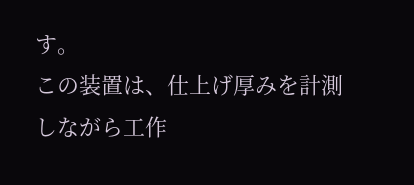す。
この装置は、仕上げ厚みを計測しながら工作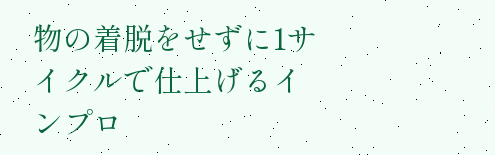物の着脱をせずに1サイクルで仕上げるインプロ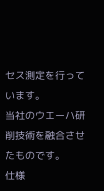セス測定を行っています。
当社のウエーハ研削技術を融合させたものです。
仕様